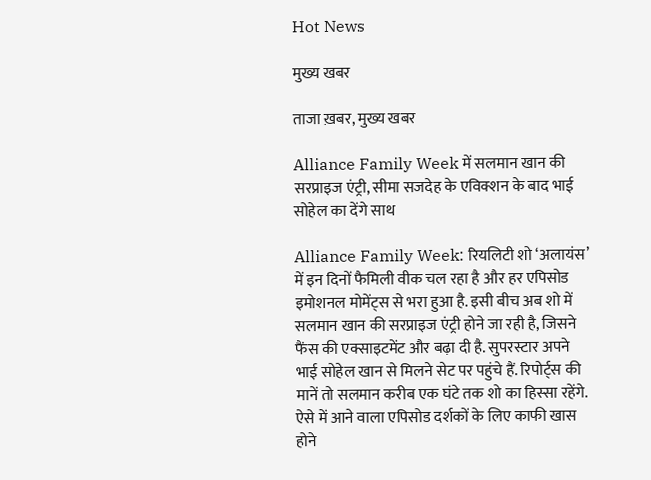Hot News

मुख्य खबर

ताजा ख़बर, मुख्य खबर

Alliance Family Week में सलमान खान की सरप्राइज एंट्री, सीमा सजदेह के एविक्शन के बाद भाई सोहेल का देंगे साथ

Alliance Family Week: रियलिटी शो ‘अलायंस’ में इन दिनों फैमिली वीक चल रहा है और हर एपिसोड इमोशनल मोमेंट्स से भरा हुआ है. इसी बीच अब शो में सलमान खान की सरप्राइज एंट्री होने जा रही है, जिसने फैंस की एक्साइटमेंट और बढ़ा दी है. सुपरस्टार अपने भाई सोहेल खान से मिलने सेट पर पहुंचे हैं. रिपोर्ट्स की मानें तो सलमान करीब एक घंटे तक शो का हिस्सा रहेंगे. ऐसे में आने वाला एपिसोड दर्शकों के लिए काफी खास होने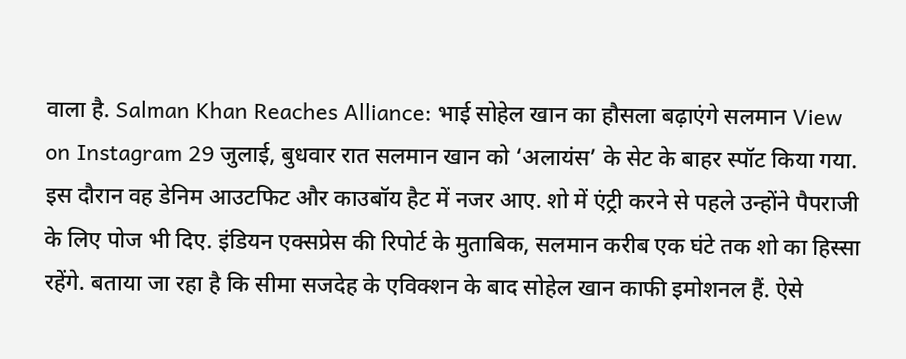वाला है. Salman Khan Reaches Alliance: भाई सोहेल खान का हौसला बढ़ाएंगे सलमान View on Instagram 29 जुलाई, बुधवार रात सलमान खान को ‘अलायंस’ के सेट के बाहर स्पॉट किया गया. इस दौरान वह डेनिम आउटफिट और काउबॉय हैट में नजर आए. शो में एंट्री करने से पहले उन्होंने पैपराजी के लिए पोज भी दिए. इंडियन एक्सप्रेस की रिपोर्ट के मुताबिक, सलमान करीब एक घंटे तक शो का हिस्सा रहेंगे. बताया जा रहा है कि सीमा सजदेह के एविक्शन के बाद सोहेल खान काफी इमोशनल हैं. ऐसे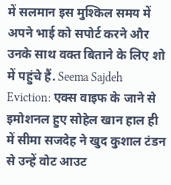में सलमान इस मुश्किल समय में अपने भाई को सपोर्ट करने और उनके साथ वक्त बिताने के लिए शो में पहुंचे हैं. Seema Sajdeh Eviction: एक्स वाइफ के जाने से इमोशनल हुए सोहेल खान हाल ही में सीमा सजदेह ने खुद कुशाल टंडन से उन्हें वोट आउट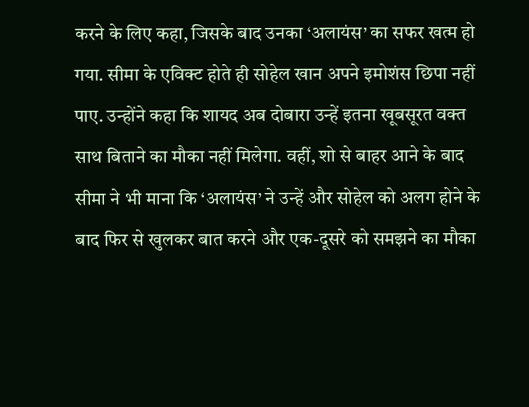करने के लिए कहा, जिसके बाद उनका ‘अलायंस’ का सफर खत्म हो गया. सीमा के एविक्ट होते ही सोहेल खान अपने इमोशंस छिपा नहीं पाए. उन्होंने कहा कि शायद अब दोबारा उन्हें इतना खूबसूरत वक्त साथ बिताने का मौका नहीं मिलेगा. वहीं, शो से बाहर आने के बाद सीमा ने भी माना कि ‘अलायंस’ ने उन्हें और सोहेल को अलग होने के बाद फिर से खुलकर बात करने और एक-दूसरे को समझने का मौका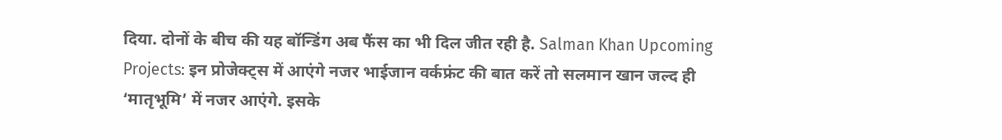दिया. दोनों के बीच की यह बॉन्डिंग अब फैंस का भी दिल जीत रही है. Salman Khan Upcoming Projects: इन प्रोजेक्ट्स में आएंगे नजर भाईजान वर्कफ्रंट की बात करें तो सलमान खान जल्द ही ‘मातृभूमि’ में नजर आएंगे. इसके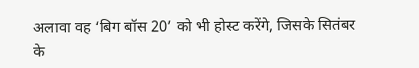अलावा वह ‘बिग बॉस 20’ को भी होस्ट करेंगे, जिसके सितंबर के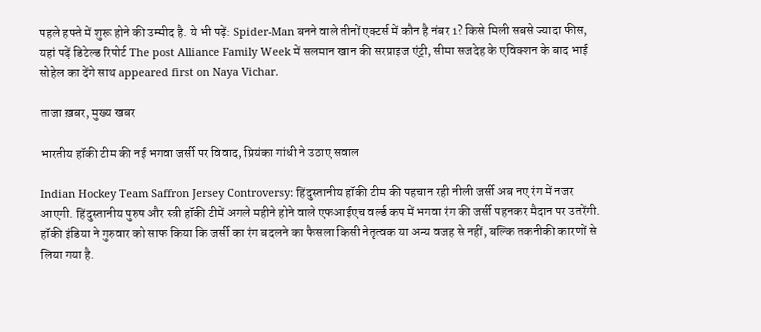पहले हफ्ते में शुरू होने की उम्मीद है. ये भी पढ़ें: Spider-Man बनने वाले तीनों एक्टर्स में कौन है नंबर 1? किसे मिली सबसे ज्यादा फीस, यहां पढ़ें डिटेल्ड रिपोर्ट The post Alliance Family Week में सलमान खान की सरप्राइज एंट्री, सीमा सजदेह के एविक्शन के बाद भाई सोहेल का देंगे साथ appeared first on Naya Vichar.

ताजा ख़बर, मुख्य खबर

भारतीय हॉकी टीम की नई भगवा जर्सी पर विवाद, प्रियंका गांधी ने उठाए सवाल

Indian Hockey Team Saffron Jersey Controversy: हिंदुस्तानीय हॉकी टीम की पहचान रही नीली जर्सी अब नए रंग में नजर आएगी. हिंदुस्तानीय पुरुष और स्त्री हॉकी टीमें अगले महीने होने वाले एफआईएच वर्ल्ड कप में भगवा रंग की जर्सी पहनकर मैदान पर उतरेंगी. हॉकी इंडिया ने गुरुवार को साफ किया कि जर्सी का रंग बदलने का फैसला किसी नेतृत्वक या अन्य वजह से नहीं, बल्कि तकनीकी कारणों से लिया गया है.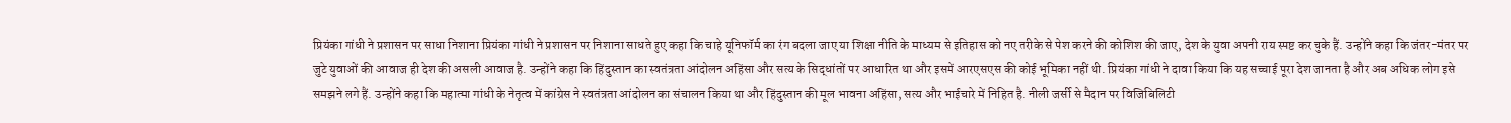प्रियंका गांधी ने प्रशासन पर साधा निशाना प्रियंका गांधी ने प्रशासन पर निशाना साधते हुए कहा कि चाहे यूनिफॉर्म का रंग बदला जाए या शिक्षा नीति के माध्यम से इतिहास को नए तरीके से पेश करने की कोशिश की जाए, देश के युवा अपनी राय स्पष्ट कर चुके हैं. उन्होंने कहा कि जंतर-मंतर पर जुटे युवाओं की आवाज ही देश की असली आवाज है. उन्होंने कहा कि हिंदुस्तान का स्वतंत्रता आंदोलन अहिंसा और सत्य के सिद्धांतों पर आधारित था और इसमें आरएसएस की कोई भूमिका नहीं थी. प्रियंका गांधी ने दावा किया कि यह सच्चाई पूरा देश जानता है और अब अधिक लोग इसे समझने लगे हैं. उन्होंने कहा कि महात्मा गांधी के नेतृत्व में कांग्रेस ने स्वतंत्रता आंदोलन का संचालन किया था और हिंदुस्तान की मूल भावना अहिंसा, सत्य और भाईचारे में निहित है. नीली जर्सी से मैदान पर विजिबिलिटी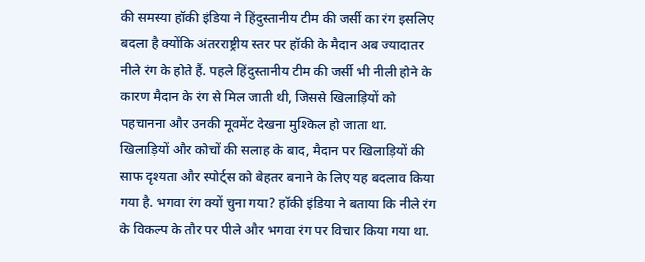की समस्या हॉकी इंडिया ने हिंदुस्तानीय टीम की जर्सी का रंग इसलिए बदला है क्योंकि अंतरराष्ट्रीय स्तर पर हॉकी के मैदान अब ज्यादातर नीले रंग के होते हैं. पहले हिंदुस्तानीय टीम की जर्सी भी नीली होने के कारण मैदान के रंग से मिल जाती थी, जिससे खिलाड़ियों को पहचानना और उनकी मूवमेंट देखना मुश्किल हो जाता था. खिलाड़ियों और कोचों की सलाह के बाद, मैदान पर खिलाड़ियों की साफ दृश्यता और स्पोर्ट्स को बेहतर बनाने के लिए यह बदलाव किया गया है. भगवा रंग क्यों चुना गया? हॉकी इंडिया ने बताया कि नीले रंग के विकल्प के तौर पर पीले और भगवा रंग पर विचार किया गया था.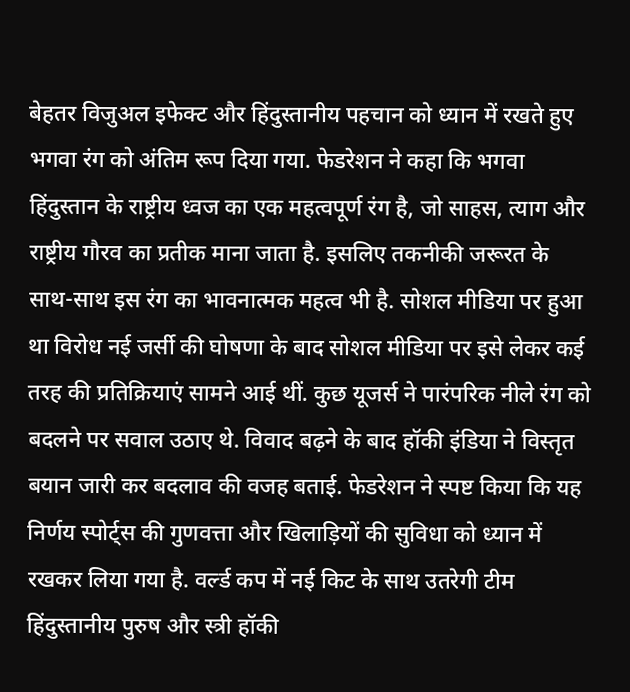बेहतर विजुअल इफेक्ट और हिंदुस्तानीय पहचान को ध्यान में रखते हुए भगवा रंग को अंतिम रूप दिया गया. फेडरेशन ने कहा कि भगवा हिंदुस्तान के राष्ट्रीय ध्वज का एक महत्वपूर्ण रंग है, जो साहस, त्याग और राष्ट्रीय गौरव का प्रतीक माना जाता है. इसलिए तकनीकी जरूरत के साथ-साथ इस रंग का भावनात्मक महत्व भी है. सोशल मीडिया पर हुआ था विरोध नई जर्सी की घोषणा के बाद सोशल मीडिया पर इसे लेकर कई तरह की प्रतिक्रियाएं सामने आई थीं. कुछ यूजर्स ने पारंपरिक नीले रंग को बदलने पर सवाल उठाए थे. विवाद बढ़ने के बाद हॉकी इंडिया ने विस्तृत बयान जारी कर बदलाव की वजह बताई. फेडरेशन ने स्पष्ट किया कि यह निर्णय स्पोर्ट्स की गुणवत्ता और खिलाड़ियों की सुविधा को ध्यान में रखकर लिया गया है. वर्ल्ड कप में नई किट के साथ उतरेगी टीम हिंदुस्तानीय पुरुष और स्त्री हॉकी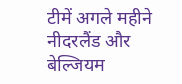टीमें अगले महीने नीदरलैंड और बेल्जियम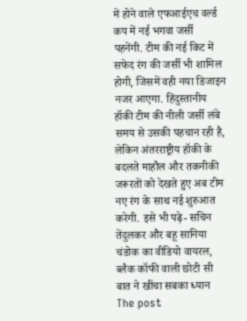में होने वाले एफआईएच वर्ल्ड कप में नई भगवा जर्सी पहनेंगी. टीम की नई किट में सफेद रंग की जर्सी भी शामिल होगी, जिसमें वही नया डिजाइन नजर आएगा. हिंदुस्तानीय हॉकी टीम की नीली जर्सी लंबे समय से उसकी पहचान रही है, लेकिन अंतरराष्ट्रीय हॉकी के बदलते माहौल और तकनीकी जरूरतों को देखते हुए अब टीम नए रंग के साथ नई शुरुआत करेगी. इसे भी पढ़े- सचिन तेंदुलकर और बहू सानिया चंडोक का वीडियो वायरल, ब्लैक कॉफी वाली छोटी सी बात ने खींचा सबका ध्यान The post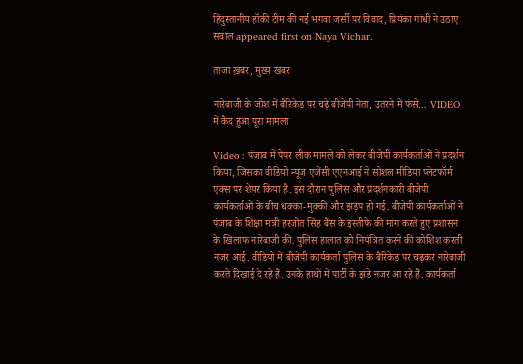हिंदुस्तानीय हॉकी टीम की नई भगवा जर्सी पर विवाद, प्रियंका गांधी ने उठाए सवाल appeared first on Naya Vichar.

ताजा ख़बर, मुख्य खबर

नारेबाजी के जोश में बैरिकेड पर चढ़े बीजेपी नेता, उतरने में फंसे… VIDEO में कैद हुआ पूरा मामला

Video : पंजाब में पेपर लीक मामले को लेकर बीजेपी कार्यकर्ताओं ने प्रदर्शन किया, जिसका वीडियो न्यूज एजेंसी एएनआई ने सोशल मीडिया प्लेटफॉर्म एक्स पर शेयर किया है. इस दौरान पुलिस और प्रदर्शनकारी बीजेपी कार्यकर्ताओं के बीच धक्का-मुक्की और झड़प हो गई. बीजेपी कार्यकर्ताओं ने पंजाब के शिक्षा मंत्री हरजोत सिंह बैंस के इस्तीफे की मांग करते हुए प्रशासन के खिलाफ नारेबाजी की. पुलिस हालात को नियंत्रित करने की कोशिश करती नजर आई. वीडियो में बीजेपी कार्यकर्ता पुलिस के बैरिकेड पर चढ़कर नारेबाजी करते दिखाई दे रहे हैं. उनके हाथों में पार्टी के झंडे नजर आ रहे हैं. कार्यकर्ता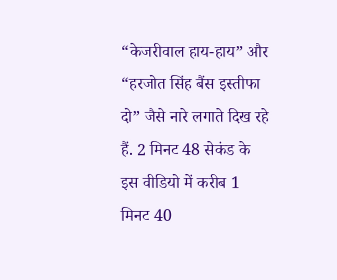“केजरीवाल हाय-हाय” और “हरजोत सिंह बैंस इस्तीफा दो” जैसे नारे लगाते दिख रहे हैं. 2 मिनट 48 सेकंड के इस वीडियो में करीब 1 मिनट 40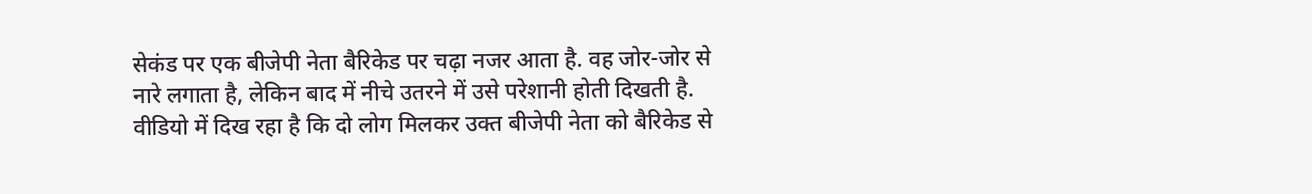सेकंड पर एक बीजेपी नेता बैरिकेड पर चढ़ा नजर आता है. वह जोर-जोर से नारे लगाता है, लेकिन बाद में नीचे उतरने में उसे परेशानी होती दिखती है. वीडियो में दिख रहा है कि दो लोग मिलकर उक्त बीजेपी नेता को बैरिकेड से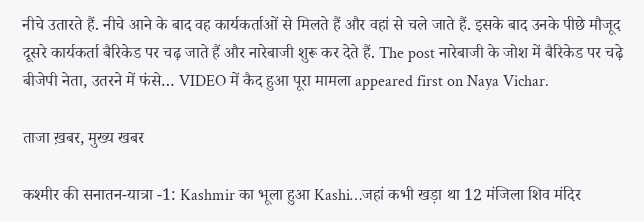नीचे उतारते हैं. नीचे आने के बाद वह कार्यकर्ताओं से मिलते हैं और वहां से चले जाते हैं. इसके बाद उनके पीछे मौजूद दूसरे कार्यकर्ता बैरिकेड पर चढ़ जाते हैं और नारेबाजी शुरू कर देते हैं. The post नारेबाजी के जोश में बैरिकेड पर चढ़े बीजेपी नेता, उतरने में फंसे… VIDEO में कैद हुआ पूरा मामला appeared first on Naya Vichar.

ताजा ख़बर, मुख्य खबर

कश्मीर की सनातन-यात्रा -1: Kashmir का भूला हुआ Kashi…जहां कभी खड़ा था 12 मंजिला शिव मंदिर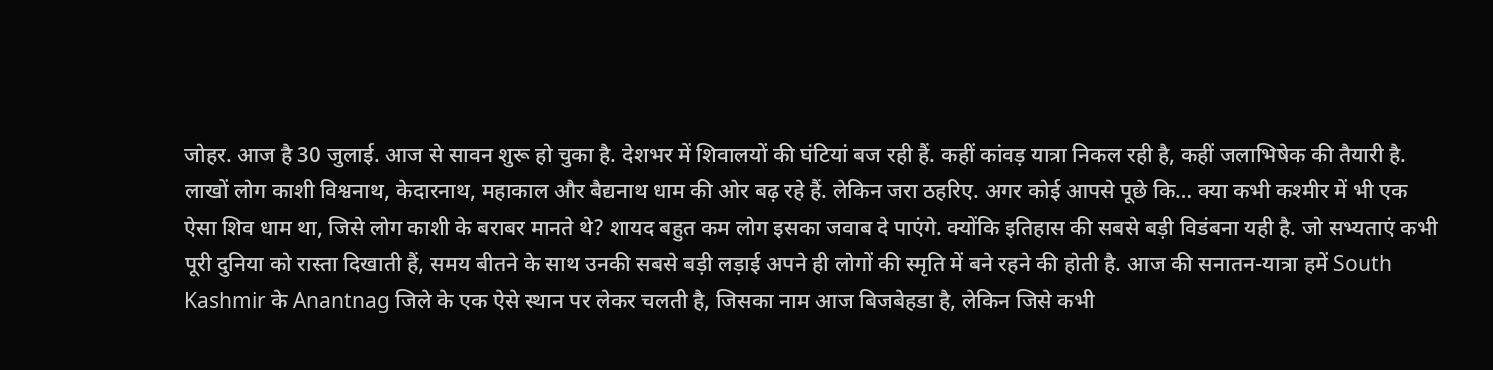जोहर. आज है 30 जुलाई. आज से सावन शुरू हो चुका है. देशभर में शिवालयों की घंटियां बज रही हैं. कहीं कांवड़ यात्रा निकल रही है, कहीं जलाभिषेक की तैयारी है. लाखों लोग काशी विश्वनाथ, केदारनाथ, महाकाल और बैद्यनाथ धाम की ओर बढ़ रहे हैं. लेकिन जरा ठहरिए. अगर कोई आपसे पूछे कि… क्या कभी कश्मीर में भी एक ऐसा शिव धाम था, जिसे लोग काशी के बराबर मानते थे? शायद बहुत कम लोग इसका जवाब दे पाएंगे. क्योंकि इतिहास की सबसे बड़ी विडंबना यही है. जो सभ्यताएं कभी पूरी दुनिया को रास्ता दिखाती हैं, समय बीतने के साथ उनकी सबसे बड़ी लड़ाई अपने ही लोगों की स्मृति में बने रहने की होती है. आज की सनातन-यात्रा हमें South Kashmir के Anantnag जिले के एक ऐसे स्थान पर लेकर चलती है, जिसका नाम आज बिजबेहडा है, लेकिन जिसे कभी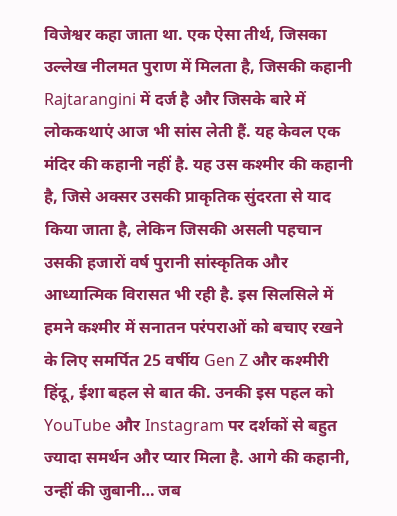विजेश्वर कहा जाता था. एक ऐसा तीर्थ, जिसका उल्लेख नीलमत पुराण में मिलता है, जिसकी कहानी Rajtarangini में दर्ज है और जिसके बारे में लोककथाएं आज भी सांस लेती हैं. यह केवल एक मंदिर की कहानी नहीं है. यह उस कश्मीर की कहानी है, जिसे अक्सर उसकी प्राकृतिक सुंदरता से याद किया जाता है, लेकिन जिसकी असली पहचान उसकी हजारों वर्ष पुरानी सांस्कृतिक और आध्यात्मिक विरासत भी रही है. इस सिलसिले में हमने कश्मीर में सनातन परंपराओं को बचाए रखने के लिए समर्पित 25 वर्षीय Gen Z और कश्मीरी हिंदू, ईशा बहल से बात की. उनकी इस पहल को YouTube और Instagram पर दर्शकों से बहुत ज्यादा समर्थन और प्यार मिला है. आगे की कहानी, उन्हीं की जुबानी… जब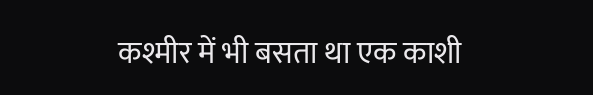कश्मीर में भी बसता था एक काशी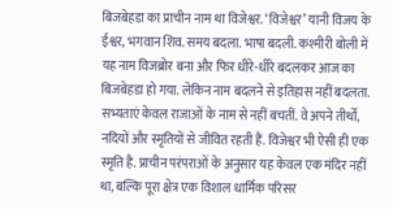बिजबेहडा का प्राचीन नाम था विजेश्वर. ‘विजेश्वर’ यानी विजय के ईश्वर, भगवान शिव. समय बदला. भाषा बदली. कश्मीरी बोली में यह नाम विजब्रोर बना और फिर धीरे-धीरे बदलकर आज का बिजबेहडा हो गया. लेकिन नाम बदलने से इतिहास नहीं बदलता. सभ्यताएं केवल राजाओं के नाम से नहीं बचतीं. वे अपने तीर्थों, नदियों और स्मृतियों से जीवित रहती हैं. विजेश्वर भी ऐसी ही एक स्मृति है. प्राचीन परंपराओं के अनुसार यह केवल एक मंदिर नहीं था, बल्कि पूरा क्षेत्र एक विशाल धार्मिक परिसर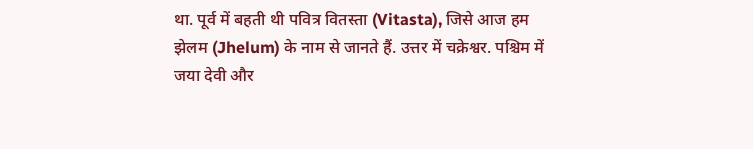था. पूर्व में बहती थी पवित्र वितस्ता (Vitasta), जिसे आज हम झेलम (Jhelum) के नाम से जानते हैं. उत्तर में चक्रेश्वर. पश्चिम में जया देवी और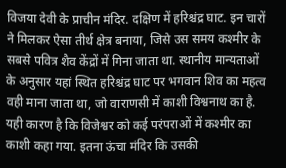विजया देवी के प्राचीन मंदिर. दक्षिण में हरिश्चंद्र घाट. इन चारों ने मिलकर ऐसा तीर्थ क्षेत्र बनाया, जिसे उस समय कश्मीर के सबसे पवित्र शैव केंद्रों में गिना जाता था. स्थानीय मान्यताओं के अनुसार यहां स्थित हरिश्चंद्र घाट पर भगवान शिव का महत्व वही माना जाता था, जो वाराणसी में काशी विश्वनाथ का है. यही कारण है कि विजेश्वर को कई परंपराओं में कश्मीर का काशी कहा गया. इतना ऊंचा मंदिर कि उसकी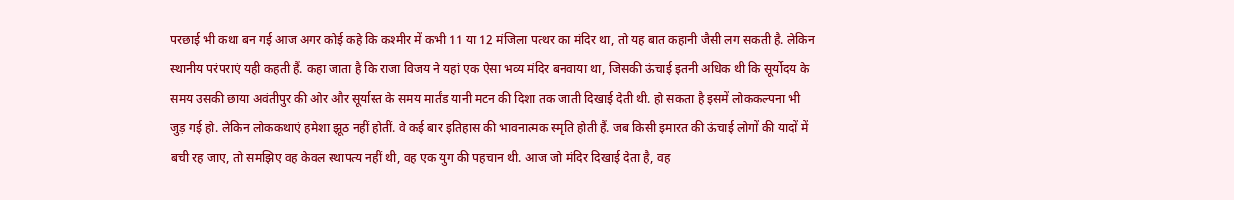परछाई भी कथा बन गई आज अगर कोई कहे कि कश्मीर में कभी 11 या 12 मंजिला पत्थर का मंदिर था, तो यह बात कहानी जैसी लग सकती है. लेकिन स्थानीय परंपराएं यही कहती हैं. कहा जाता है कि राजा विजय ने यहां एक ऐसा भव्य मंदिर बनवाया था, जिसकी ऊंचाई इतनी अधिक थी कि सूर्योदय के समय उसकी छाया अवंतीपुर की ओर और सूर्यास्त के समय मार्तंड यानी मटन की दिशा तक जाती दिखाई देती थी. हो सकता है इसमें लोककल्पना भी जुड़ गई हो. लेकिन लोककथाएं हमेशा झूठ नहीं होतीं. वे कई बार इतिहास की भावनात्मक स्मृति होती हैं. जब किसी इमारत की ऊंचाई लोगों की यादों में बची रह जाए, तो समझिए वह केवल स्थापत्य नहीं थी, वह एक युग की पहचान थी. आज जो मंदिर दिखाई देता है, वह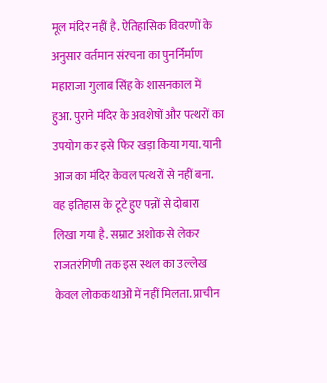मूल मंदिर नहीं है. ऐतिहासिक विवरणों के अनुसार वर्तमान संरचना का पुनर्निर्माण महाराजा गुलाब सिंह के शासनकाल में हुआ. पुराने मंदिर के अवशेषों और पत्थरों का उपयोग कर इसे फिर खड़ा किया गया. यानी आज का मंदिर केवल पत्थरों से नहीं बना. वह इतिहास के टूटे हुए पन्नों से दोबारा लिखा गया है. सम्राट अशोक से लेकर राजतरंगिणी तक इस स्थल का उल्लेख केवल लोककथाओं में नहीं मिलता. प्राचीन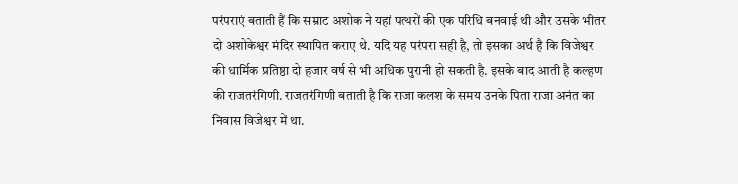परंपराएं बताती हैं कि सम्राट अशोक ने यहां पत्थरों की एक परिधि बनवाई थी और उसके भीतर दो अशोकेश्वर मंदिर स्थापित कराए थे. यदि यह परंपरा सही है, तो इसका अर्थ है कि विजेश्वर की धार्मिक प्रतिष्ठा दो हजार वर्ष से भी अधिक पुरानी हो सकती है. इसके बाद आती है कल्हण की राजतरंगिणी. राजतरंगिणी बताती है कि राजा कलश के समय उनके पिता राजा अनंत का निवास विजेश्वर में था.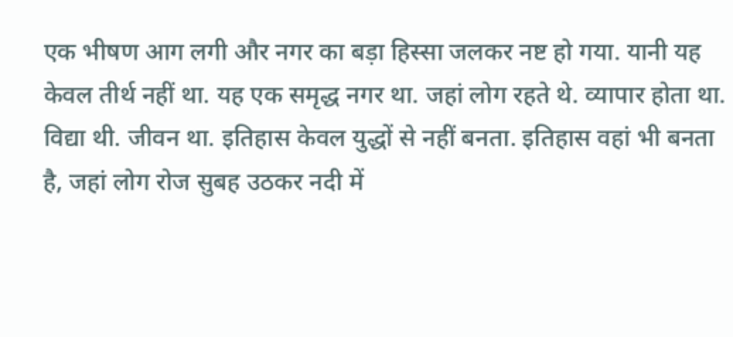एक भीषण आग लगी और नगर का बड़ा हिस्सा जलकर नष्ट हो गया. यानी यह केवल तीर्थ नहीं था. यह एक समृद्ध नगर था. जहां लोग रहते थे. व्यापार होता था. विद्या थी. जीवन था. इतिहास केवल युद्धों से नहीं बनता. इतिहास वहां भी बनता है, जहां लोग रोज सुबह उठकर नदी में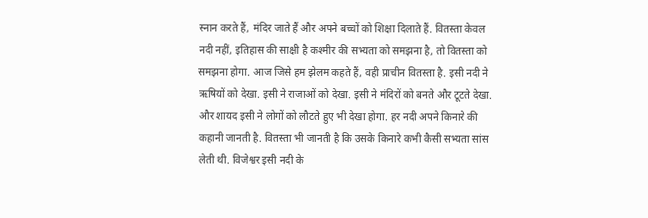स्नान करते हैं, मंदिर जाते हैं और अपने बच्चों को शिक्षा दिलाते हैं. वितस्ता केवल नदी नहीं, इतिहास की साक्षी है कश्मीर की सभ्यता को समझना है, तो वितस्ता को समझना होगा. आज जिसे हम झेलम कहते हैं, वही प्राचीन वितस्ता है. इसी नदी ने ऋषियों को देखा. इसी ने राजाओं को देखा. इसी ने मंदिरों को बनते और टूटते देखा. और शायद इसी ने लोगों को लौटते हुए भी देखा होगा. हर नदी अपने किनारे की कहानी जानती है. वितस्ता भी जानती है कि उसके किनारे कभी कैसी सभ्यता सांस लेती थी. विजेश्वर इसी नदी के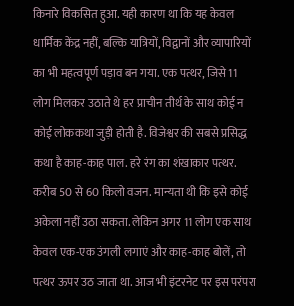किनारे विकसित हुआ. यही कारण था कि यह केवल धार्मिक केंद्र नहीं, बल्कि यात्रियों, विद्वानों और व्यापारियों का भी महत्वपूर्ण पड़ाव बन गया. एक पत्थर, जिसे 11 लोग मिलकर उठाते थे हर प्राचीन तीर्थ के साथ कोई न कोई लोककथा जुड़ी होती है. विजेश्वर की सबसे प्रसिद्ध कथा है काह-काह पाल. हरे रंग का शंखाकार पत्थर. करीब 50 से 60 किलो वजन. मान्यता थी कि इसे कोई अकेला नहीं उठा सकता. लेकिन अगर 11 लोग एक साथ केवल एक-एक उंगली लगाएं और काह-काह बोलें, तो पत्थर ऊपर उठ जाता था. आज भी इंटरनेट पर इस परंपरा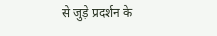से जुड़े प्रदर्शन के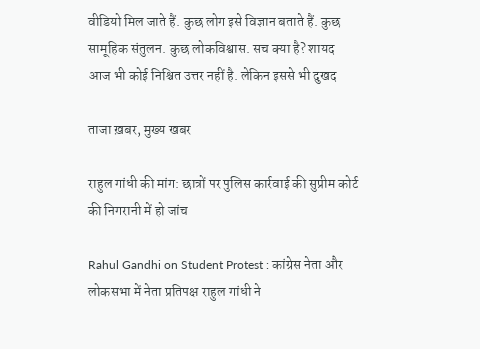वीडियो मिल जाते हैं. कुछ लोग इसे विज्ञान बताते हैं. कुछ सामूहिक संतुलन. कुछ लोकविश्वास. सच क्या है? शायद आज भी कोई निश्चित उत्तर नहीं है. लेकिन इससे भी दुखद

ताजा ख़बर, मुख्य खबर

राहुल गांधी की मांग: छात्रों पर पुलिस कार्रवाई की सुप्रीम कोर्ट की निगरानी में हो जांच

Rahul Gandhi on Student Protest : कांग्रेस नेता और लोकसभा में नेता प्रतिपक्ष राहुल गांधी ने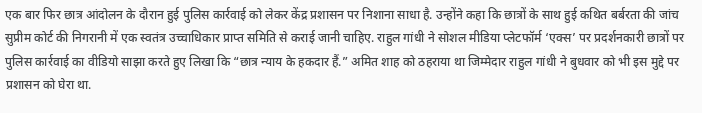एक बार फिर छात्र आंदोलन के दौरान हुई पुलिस कार्रवाई को लेकर केंद्र प्रशासन पर निशाना साधा है. उन्होंने कहा कि छात्रों के साथ हुई कथित बर्बरता की जांच सुप्रीम कोर्ट की निगरानी में एक स्वतंत्र उच्चाधिकार प्राप्त समिति से कराई जानी चाहिए. राहुल गांधी ने सोशल मीडिया प्लेटफॉर्म ‘एक्स’ पर प्रदर्शनकारी छात्रों पर पुलिस कार्रवाई का वीडियो साझा करते हुए लिखा कि “छात्र न्याय के हकदार हैं.” अमित शाह को ठहराया था जिम्मेदार राहुल गांधी ने बुधवार को भी इस मुद्दे पर प्रशासन को घेरा था.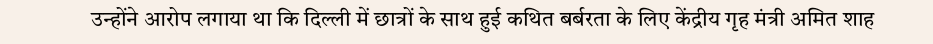उन्होंने आरोप लगाया था कि दिल्ली में छात्रों के साथ हुई कथित बर्बरता के लिए केंद्रीय गृह मंत्री अमित शाह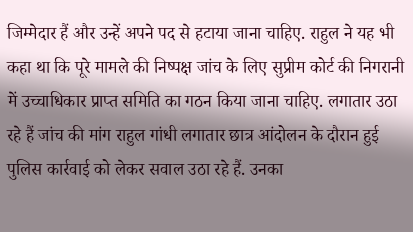जिम्मेदार हैं और उन्हें अपने पद से हटाया जाना चाहिए. राहुल ने यह भी कहा था कि पूरे मामले की निष्पक्ष जांच के लिए सुप्रीम कोर्ट की निगरानी में उच्चाधिकार प्राप्त समिति का गठन किया जाना चाहिए. लगातार उठा रहे हैं जांच की मांग राहुल गांधी लगातार छात्र आंदोलन के दौरान हुई पुलिस कार्रवाई को लेकर सवाल उठा रहे हैं. उनका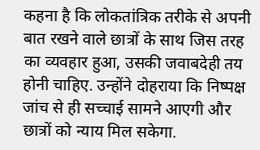कहना है कि लोकतांत्रिक तरीके से अपनी बात रखने वाले छात्रों के साथ जिस तरह का व्यवहार हुआ, उसकी जवाबदेही तय होनी चाहिए. उन्होंने दोहराया कि निष्पक्ष जांच से ही सच्चाई सामने आएगी और छात्रों को न्याय मिल सकेगा.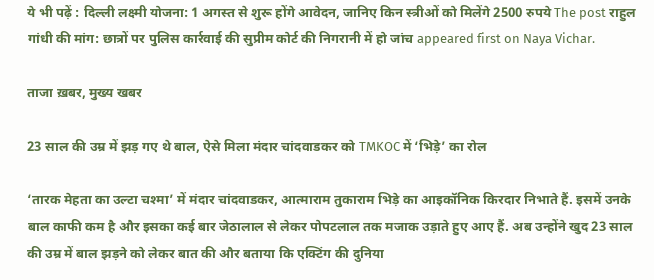ये भी पढ़ें : दिल्ली लक्ष्मी योजना: 1 अगस्त से शुरू होंगे आवेदन, जानिए किन स्त्रीओं को मिलेंगे 2500 रुपये The post राहुल गांधी की मांग: छात्रों पर पुलिस कार्रवाई की सुप्रीम कोर्ट की निगरानी में हो जांच appeared first on Naya Vichar.

ताजा ख़बर, मुख्य खबर

23 साल की उम्र में झड़ गए थे बाल, ऐसे मिला मंदार चांदवाडकर को TMKOC में ‘भिड़े’ का रोल

‘तारक मेहता का उल्टा चश्मा’ में मंदार चांदवाडकर, आत्माराम तुकाराम भिड़े का आइकॉनिक किरदार निभाते हैं. इसमें उनके बाल काफी कम है और इसका कई बार जेठालाल से लेकर पोपटलाल तक मजाक उड़ाते हुए आए हैं. अब उन्होंने खुद 23 साल की उम्र में बाल झड़ने को लेकर बात की और बताया कि एक्टिंग की दुनिया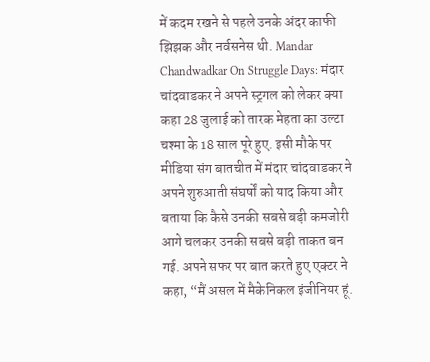में कदम रखने से पहले उनके अंदर काफी झिझक और नर्वसनेस थी. Mandar Chandwadkar On Struggle Days: मंदार चांदवाडकर ने अपने स्ट्रगल को लेकर क्या कहा 28 जुलाई को तारक मेहता का उल्टा चश्मा के 18 साल पूरे हुए. इसी मौके पर मीडिया संग बातचीत में मंदार चांदवाडकर ने अपने शुरुआती संघर्षों को याद किया और बताया कि कैसे उनकी सबसे बड़ी कमजोरी आगे चलकर उनकी सबसे बड़ी ताकत बन गई. अपने सफर पर बात करते हुए एक्टर ने कहा, “मैं असल में मैकेनिकल इंजीनियर हूं.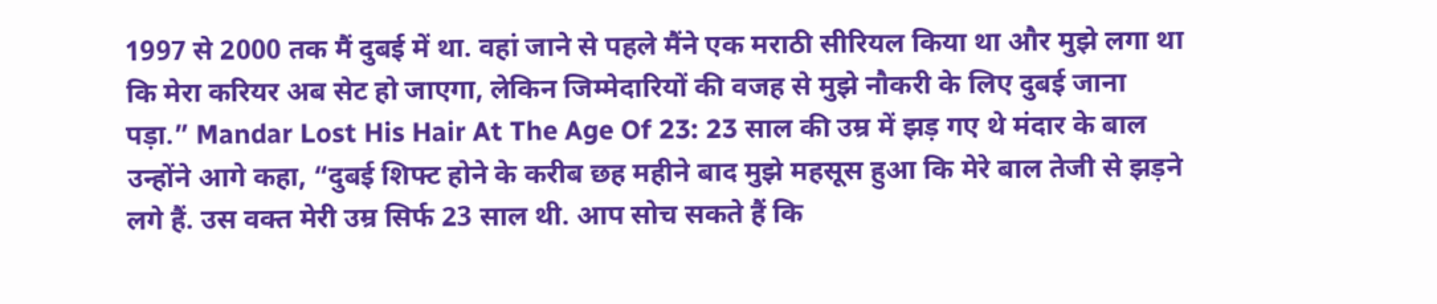1997 से 2000 तक मैं दुबई में था. वहां जाने से पहले मैंने एक मराठी सीरियल किया था और मुझे लगा था कि मेरा करियर अब सेट हो जाएगा, लेकिन जिम्मेदारियों की वजह से मुझे नौकरी के लिए दुबई जाना पड़ा.” Mandar Lost His Hair At The Age Of 23: 23 साल की उम्र में झड़ गए थे मंदार के बाल उन्होंने आगे कहा, “दुबई शिफ्ट होने के करीब छह महीने बाद मुझे महसूस हुआ कि मेरे बाल तेजी से झड़ने लगे हैं. उस वक्त मेरी उम्र सिर्फ 23 साल थी. आप सोच सकते हैं कि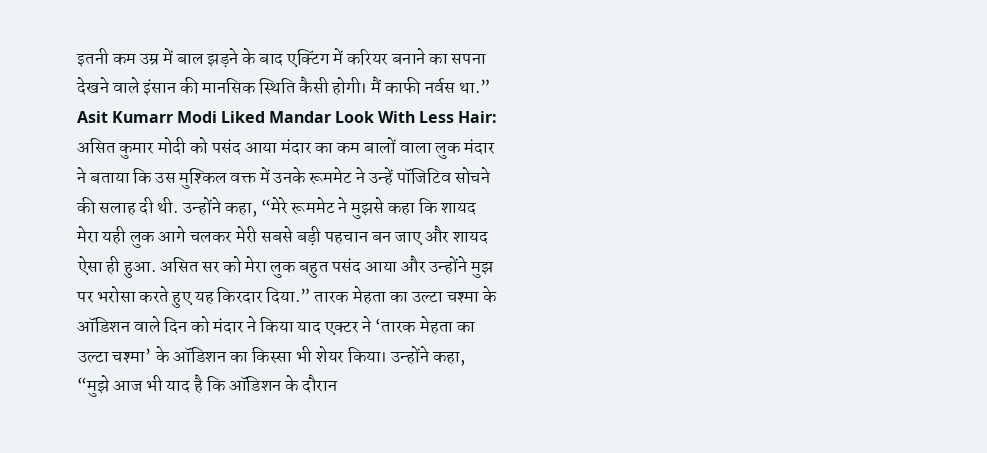इतनी कम उम्र में बाल झड़ने के बाद एक्टिंग में करियर बनाने का सपना देखने वाले इंसान की मानसिक स्थिति कैसी होगी। मैं काफी नर्वस था.” Asit Kumarr Modi Liked Mandar Look With Less Hair: असित कुमार मोदी को पसंद आया मंदार का कम बालों वाला लुक मंदार ने बताया कि उस मुश्किल वक्त में उनके रूममेट ने उन्हें पॉजिटिव सोचने की सलाह दी थी. उन्होंने कहा, “मेरे रूममेट ने मुझसे कहा कि शायद मेरा यही लुक आगे चलकर मेरी सबसे बड़ी पहचान बन जाए और शायद ऐसा ही हुआ. असित सर को मेरा लुक बहुत पसंद आया और उन्होंने मुझ पर भरोसा करते हुए यह किरदार दिया.” तारक मेहता का उल्टा चश्मा के ऑडिशन वाले दिन को मंदार ने किया याद एक्टर ने ‘तारक मेहता का उल्टा चश्मा’ के ऑडिशन का किस्सा भी शेयर किया। उन्होंने कहा, “मुझे आज भी याद है कि ऑडिशन के दौरान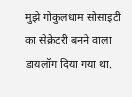मुझे गोकुलधाम सोसाइटी का सेक्रेटरी बनने वाला डायलॉग दिया गया था.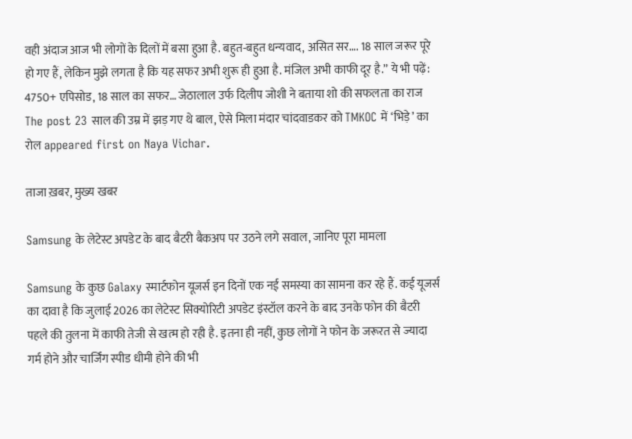वही अंदाज आज भी लोगों के दिलों में बसा हुआ है. बहुत-बहुत धन्यवाद, असित सर…. 18 साल जरूर पूरे हो गए हैं, लेकिन मुझे लगता है कि यह सफर अभी शुरू ही हुआ है. मंजिल अभी काफी दूर है.” ये भी पढ़ें: 4750+ एपिसोड, 18 साल का सफर… जेठालाल उर्फ दिलीप जोशी ने बताया शो की सफलता का राज The post 23 साल की उम्र में झड़ गए थे बाल, ऐसे मिला मंदार चांदवाडकर को TMKOC में ‘भिड़े’ का रोल appeared first on Naya Vichar.

ताजा ख़बर, मुख्य खबर

Samsung के लेटेस्ट अपडेट के बाद बैटरी बैकअप पर उठने लगे सवाल, जानिए पूरा मामला

Samsung के कुछ Galaxy स्मार्टफोन यूजर्स इन दिनों एक नई समस्या का सामना कर रहे हैं. कई यूजर्स का दावा है कि जुलाई 2026 का लेटेस्ट सिक्योरिटी अपडेट इंस्टॉल करने के बाद उनके फोन की बैटरी पहले की तुलना में काफी तेजी से खत्म हो रही है. इतना ही नहीं, कुछ लोगों ने फोन के जरूरत से ज्यादा गर्म होने और चार्जिंग स्पीड धीमी होने की भी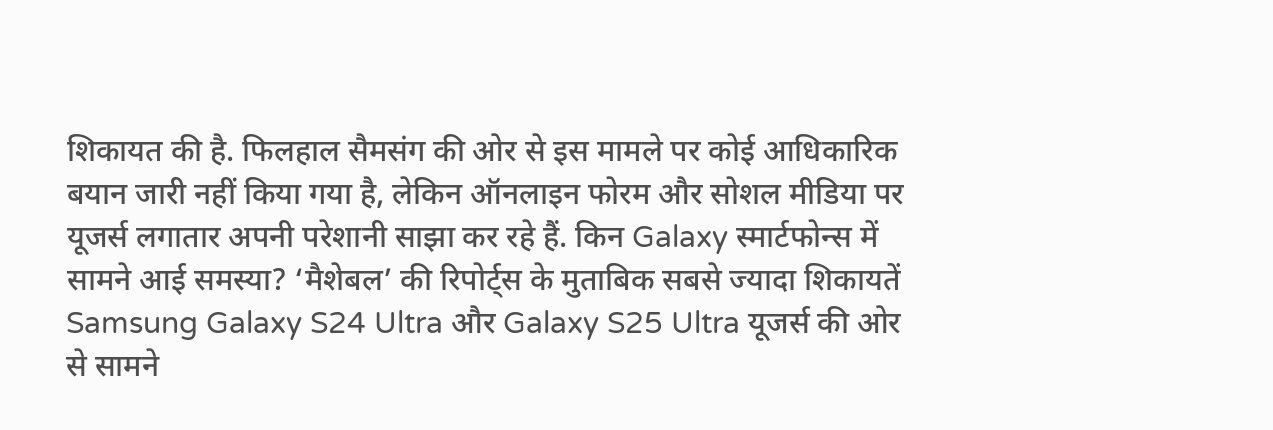शिकायत की है. फिलहाल सैमसंग की ओर से इस मामले पर कोई आधिकारिक बयान जारी नहीं किया गया है, लेकिन ऑनलाइन फोरम और सोशल मीडिया पर यूजर्स लगातार अपनी परेशानी साझा कर रहे हैं. किन Galaxy स्मार्टफोन्स में सामने आई समस्या? ‘मैशेबल’ की रिपोर्ट्स के मुताबिक सबसे ज्यादा शिकायतें Samsung Galaxy S24 Ultra और Galaxy S25 Ultra यूजर्स की ओर से सामने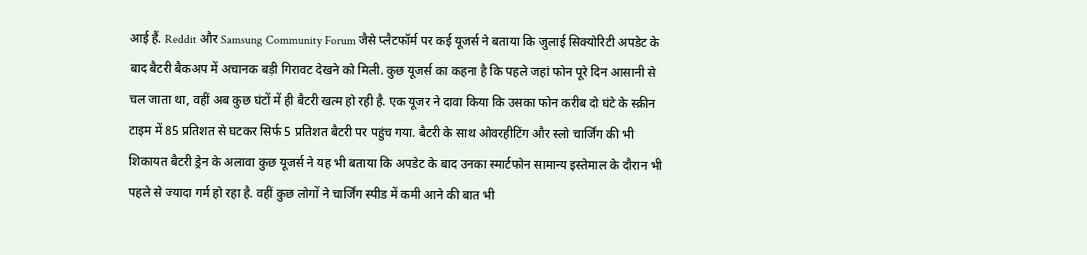आई हैं. Reddit और Samsung Community Forum जैसे प्लैटफॉर्म पर कई यूजर्स ने बताया कि जुलाई सिक्योरिटी अपडेट के बाद बैटरी बैकअप में अचानक बड़ी गिरावट देखने को मिली. कुछ यूजर्स का कहना है कि पहले जहां फोन पूरे दिन आसानी से चल जाता था, वहीं अब कुछ घंटों में ही बैटरी खत्म हो रही है. एक यूजर ने दावा किया कि उसका फोन करीब दो घंटे के स्क्रीन टाइम में 85 प्रतिशत से घटकर सिर्फ 5 प्रतिशत बैटरी पर पहुंच गया. बैटरी के साथ ओवरहीटिंग और स्लो चार्जिंग की भी शिकायत बैटरी ड्रेन के अलावा कुछ यूजर्स ने यह भी बताया कि अपडेट के बाद उनका स्मार्टफोन सामान्य इस्तेमाल के दौरान भी पहले से ज्यादा गर्म हो रहा है. वहीं कुछ लोगों ने चार्जिंग स्पीड में कमी आने की बात भी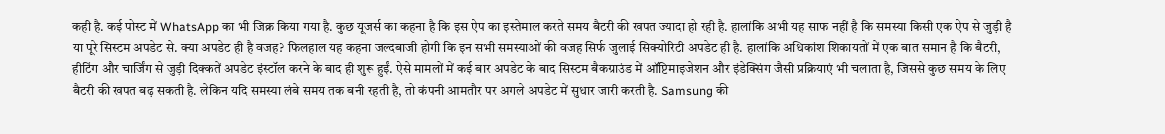कही है. कई पोस्ट में WhatsApp का भी जिक्र किया गया है. कुछ यूजर्स का कहना है कि इस ऐप का इस्तेमाल करते समय बैटरी की खपत ज्यादा हो रही है. हालांकि अभी यह साफ नहीं है कि समस्या किसी एक ऐप से जुड़ी है या पूरे सिस्टम अपडेट से. क्या अपडेट ही है वजह? फिलहाल यह कहना जल्दबाजी होगी कि इन सभी समस्याओं की वजह सिर्फ जुलाई सिक्योरिटी अपडेट ही है. हालांकि अधिकांश शिकायतों में एक बात समान है कि बैटरी, हीटिंग और चार्जिंग से जुड़ी दिक्कतें अपडेट इंस्टॉल करने के बाद ही शुरू हुईं. ऐसे मामलों में कई बार अपडेट के बाद सिस्टम बैकग्राउंड में ऑप्टिमाइजेशन और इंडेक्सिंग जैसी प्रक्रियाएं भी चलाता है, जिससे कुछ समय के लिए बैटरी की खपत बढ़ सकती है. लेकिन यदि समस्या लंबे समय तक बनी रहती है, तो कंपनी आमतौर पर अगले अपडेट में सुधार जारी करती है. Samsung की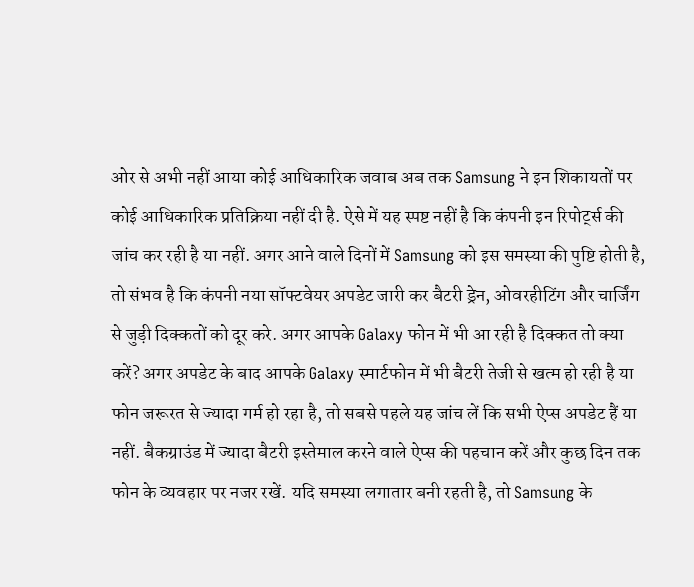ओर से अभी नहीं आया कोई आधिकारिक जवाब अब तक Samsung ने इन शिकायतों पर कोई आधिकारिक प्रतिक्रिया नहीं दी है. ऐसे में यह स्पष्ट नहीं है कि कंपनी इन रिपोर्ट्स की जांच कर रही है या नहीं. अगर आने वाले दिनों में Samsung को इस समस्या की पुष्टि होती है, तो संभव है कि कंपनी नया सॉफ्टवेयर अपडेट जारी कर बैटरी ड्रेन, ओवरहीटिंग और चार्जिंग से जुड़ी दिक्कतों को दूर करे. अगर आपके Galaxy फोन में भी आ रही है दिक्कत तो क्या करें? अगर अपडेट के बाद आपके Galaxy स्मार्टफोन में भी बैटरी तेजी से खत्म हो रही है या फोन जरूरत से ज्यादा गर्म हो रहा है, तो सबसे पहले यह जांच लें कि सभी ऐप्स अपडेट हैं या नहीं. बैकग्राउंड में ज्यादा बैटरी इस्तेमाल करने वाले ऐप्स की पहचान करें और कुछ दिन तक फोन के व्यवहार पर नजर रखें. यदि समस्या लगातार बनी रहती है, तो Samsung के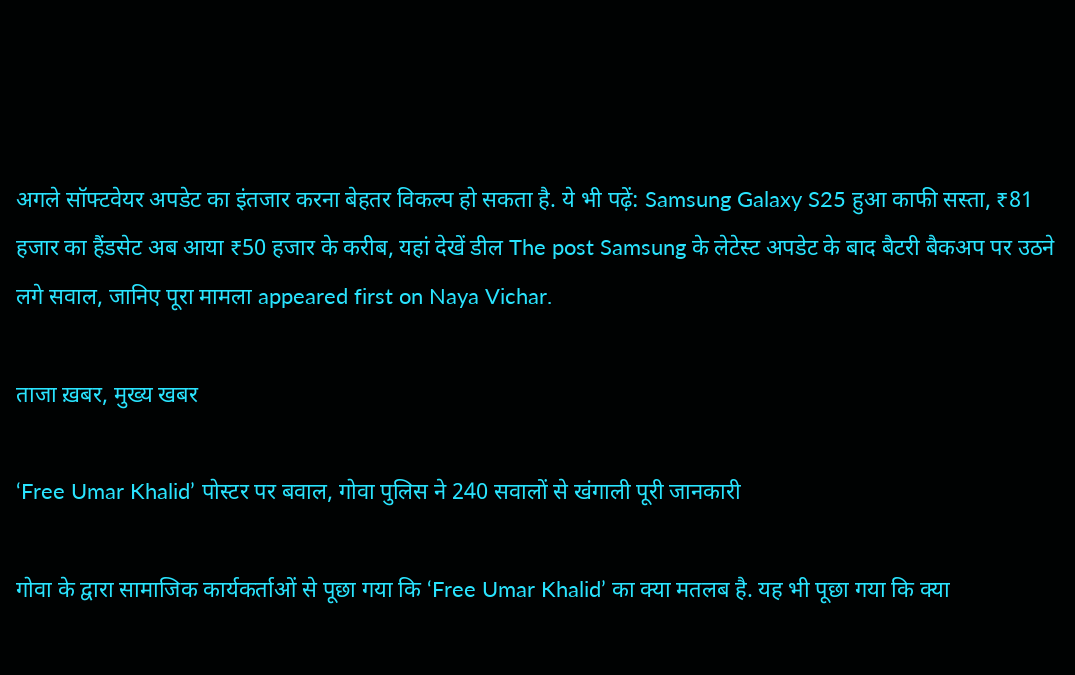अगले सॉफ्टवेयर अपडेट का इंतजार करना बेहतर विकल्प हो सकता है. ये भी पढ़ें: Samsung Galaxy S25 हुआ काफी सस्ता, ₹81 हजार का हैंडसेट अब आया ₹50 हजार के करीब, यहां देखें डील The post Samsung के लेटेस्ट अपडेट के बाद बैटरी बैकअप पर उठने लगे सवाल, जानिए पूरा मामला appeared first on Naya Vichar.

ताजा ख़बर, मुख्य खबर

‘Free Umar Khalid’ पोस्टर पर बवाल, गोवा पुलिस ने 240 सवालों से खंगाली पूरी जानकारी

गोवा के द्वारा सामाजिक कार्यकर्ताओं से पूछा गया कि ‘Free Umar Khalid’ का क्या मतलब है. यह भी पूछा गया कि क्या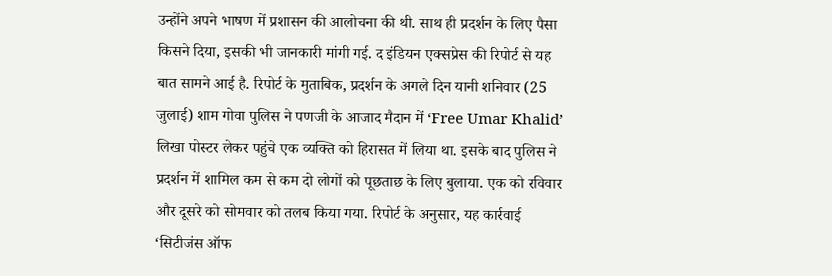उन्होंने अपने भाषण में प्रशासन की आलोचना की थी. साथ ही प्रदर्शन के लिए पैसा किसने दिया, इसकी भी जानकारी मांगी गई. द इंडियन एक्सप्रेस की रिपोर्ट से यह बात सामने आई है. रिपोर्ट के मुताबिक, प्रदर्शन के अगले दिन यानी शनिवार (25 जुलाई) शाम गोवा पुलिस ने पणजी के आजाद मैदान में ‘Free Umar Khalid’ लिखा पोस्टर लेकर पहुंचे एक व्यक्ति को हिरासत में लिया था. इसके बाद पुलिस ने प्रदर्शन में शामिल कम से कम दो लोगों को पूछताछ के लिए बुलाया. एक को रविवार और दूसरे को सोमवार को तलब किया गया. रिपोर्ट के अनुसार, यह कार्रवाई ‘सिटीजंस ऑफ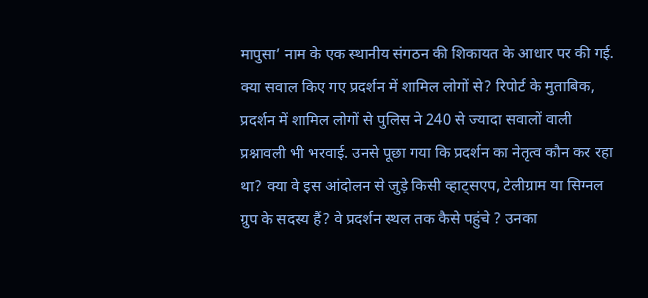मापुसा’ नाम के एक स्थानीय संगठन की शिकायत के आधार पर की गई. क्या सवाल किए गए प्रदर्शन में शामिल लोगों से? रिपोर्ट के मुताबिक, प्रदर्शन में शामिल लोगों से पुलिस ने 240 से ज्यादा सवालों वाली प्रश्नावली भी भरवाई. उनसे पूछा गया कि प्रदर्शन का नेतृत्व कौन कर रहा था? क्या वे इस आंदोलन से जुड़े किसी व्हाट्सएप, टेलीग्राम या सिग्नल ग्रुप के सदस्य हैं? वे प्रदर्शन स्थल तक कैसे पहुंचे ? उनका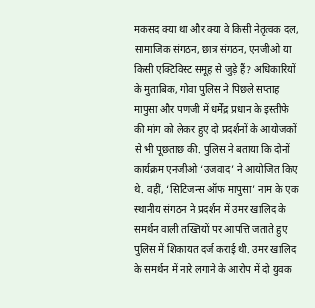मकसद क्या था और क्या वे किसी नेतृत्वक दल, सामाजिक संगठन, छात्र संगठन, एनजीओ या किसी एक्टिविस्ट समूह से जुड़े हैं? अधिकारियों के मुताबिक, गोवा पुलिस ने पिछले सप्ताह मापुसा और पणजी में धर्मेंद्र प्रधान के इस्तीफे की मांग को लेकर हुए दो प्रदर्शनों के आयोजकों से भी पूछताछ की. पुलिस ने बताया कि दोनों कार्यक्रम एनजीओ ‘उजवाद’ ने आयोजित किए थे. वहीं, ‘सिटिजन्स ऑफ मापुसा’ नाम के एक स्थानीय संगठन ने प्रदर्शन में उमर खालिद के समर्थन वाली तख्तियों पर आपत्ति जताते हुए पुलिस में शिकायत दर्ज कराई थी. उमर खालिद के समर्थन में नारे लगाने के आरोप में दो युवक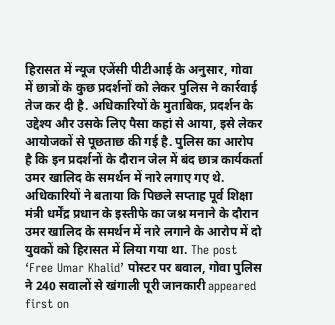हिरासत में न्यूज एजेंसी पीटीआई के अनुसार, गोवा में छात्रों के कुछ प्रदर्शनों को लेकर पुलिस ने कार्रवाई तेज कर दी है. अधिकारियों के मुताबिक, प्रदर्शन के उद्देश्य और उसके लिए पैसा कहां से आया, इसे लेकर आयोजकों से पूछताछ की गई है. पुलिस का आरोप है कि इन प्रदर्शनों के दौरान जेल में बंद छात्र कार्यकर्ता उमर खालिद के समर्थन में नारे लगाए गए थे. अधिकारियों ने बताया कि पिछले सप्ताह पूर्व शिक्षा मंत्री धर्मेंद्र प्रधान के इस्तीफे का जश्न मनाने के दौरान उमर खालिद के समर्थन में नारे लगाने के आरोप में दो युवकों को हिरासत में लिया गया था. The post ‘Free Umar Khalid’ पोस्टर पर बवाल, गोवा पुलिस ने 240 सवालों से खंगाली पूरी जानकारी appeared first on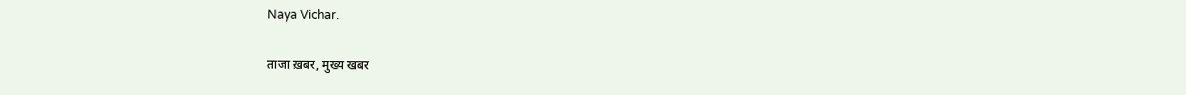Naya Vichar.

ताजा ख़बर, मुख्य खबर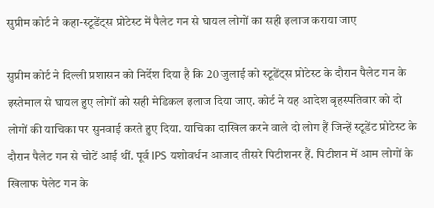सुप्रीम कोर्ट ने कहा-स्टूडेंट्स प्रोटेस्ट में पैलेट गन से घायल लोगों का सही इलाज कराया जाए

सुप्रीम कोर्ट ने दिल्ली प्रशासन को निर्देश दिया है कि 20 जुलाई को स्टूडेंट्स प्रोटेस्ट के दौरान पैलेट गन के इस्तेमाल से घायल हुए लोगों को सही मेडिकल इलाज दिया जाए. कोर्ट ने यह आदेश बृहस्पतिवार को दो लोगों की याचिका पर सुनवाई करते हुए दिया. याचिका दाखिल करने वाले दो लोग हैं जिन्हें स्टूडेंट प्रोटेस्ट के दौरान पैलेट गन से चोटें आई थीं. पूर्व IPS यशोवर्धन आजाद तीसरे पिटीशनर हैं. पिटीशन में आम लोगों के खिलाफ पेलेट गन के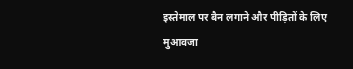इस्तेमाल पर बैन लगाने और पीड़ितों के लिए मुआवजा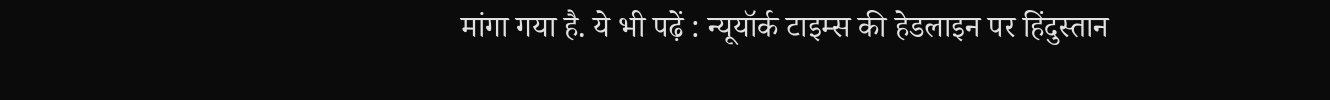मांगा गया है. ये भी पढ़ें : न्यूयॉर्क टाइम्स की हेडलाइन पर हिंदुस्तान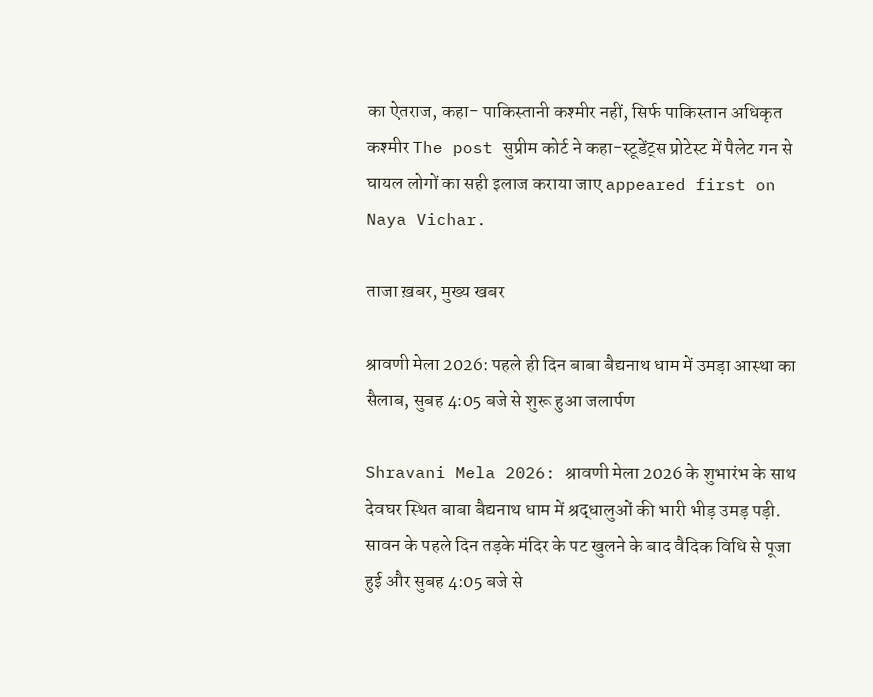का ऐतराज, कहा- पाकिस्तानी कश्मीर नहीं, सिर्फ पाकिस्तान अधिकृत कश्मीर The post सुप्रीम कोर्ट ने कहा-स्टूडेंट्स प्रोटेस्ट में पैलेट गन से घायल लोगों का सही इलाज कराया जाए appeared first on Naya Vichar.

ताजा ख़बर, मुख्य खबर

श्रावणी मेला 2026: पहले ही दिन बाबा बैद्यनाथ धाम में उमड़ा आस्था का सैलाब, सुबह 4:05 बजे से शुरू हुआ जलार्पण

Shravani Mela 2026: श्रावणी मेला 2026 के शुभारंभ के साथ देवघर स्थित बाबा बैद्यनाथ धाम में श्रद्धालुओं की भारी भीड़ उमड़ पड़ी. सावन के पहले दिन तड़के मंदिर के पट खुलने के बाद वैदिक विधि से पूजा हुई और सुबह 4:05 बजे से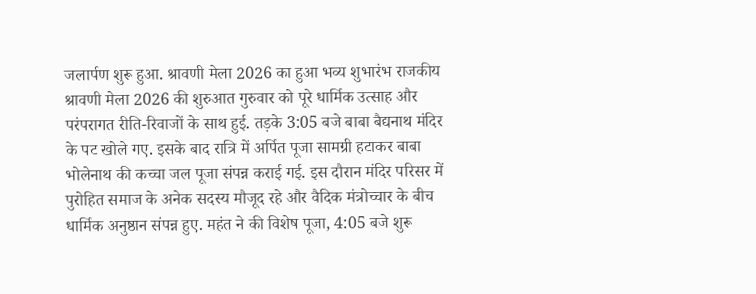जलार्पण शुरू हुआ. श्रावणी मेला 2026 का हुआ भव्य शुभारंभ राजकीय श्रावणी मेला 2026 की शुरुआत गुरुवार को पूरे धार्मिक उत्साह और परंपरागत रीति-रिवाजों के साथ हुई. तड़के 3:05 बजे बाबा बैद्यनाथ मंदिर के पट खोले गए. इसके बाद रात्रि में अर्पित पूजा सामग्री हटाकर बाबा भोलेनाथ की कच्चा जल पूजा संपन्न कराई गई. इस दौरान मंदिर परिसर में पुरोहित समाज के अनेक सदस्य मौजूद रहे और वैदिक मंत्रोच्चार के बीच धार्मिक अनुष्ठान संपन्न हुए. महंत ने की विशेष पूजा, 4:05 बजे शुरू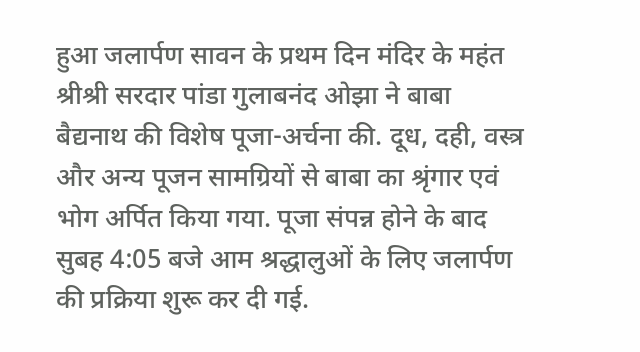हुआ जलार्पण सावन के प्रथम दिन मंदिर के महंत श्रीश्री सरदार पांडा गुलाबनंद ओझा ने बाबा बैद्यनाथ की विशेष पूजा-अर्चना की. दूध, दही, वस्त्र और अन्य पूजन सामग्रियों से बाबा का श्रृंगार एवं भोग अर्पित किया गया. पूजा संपन्न होने के बाद सुबह 4:05 बजे आम श्रद्धालुओं के लिए जलार्पण की प्रक्रिया शुरू कर दी गई.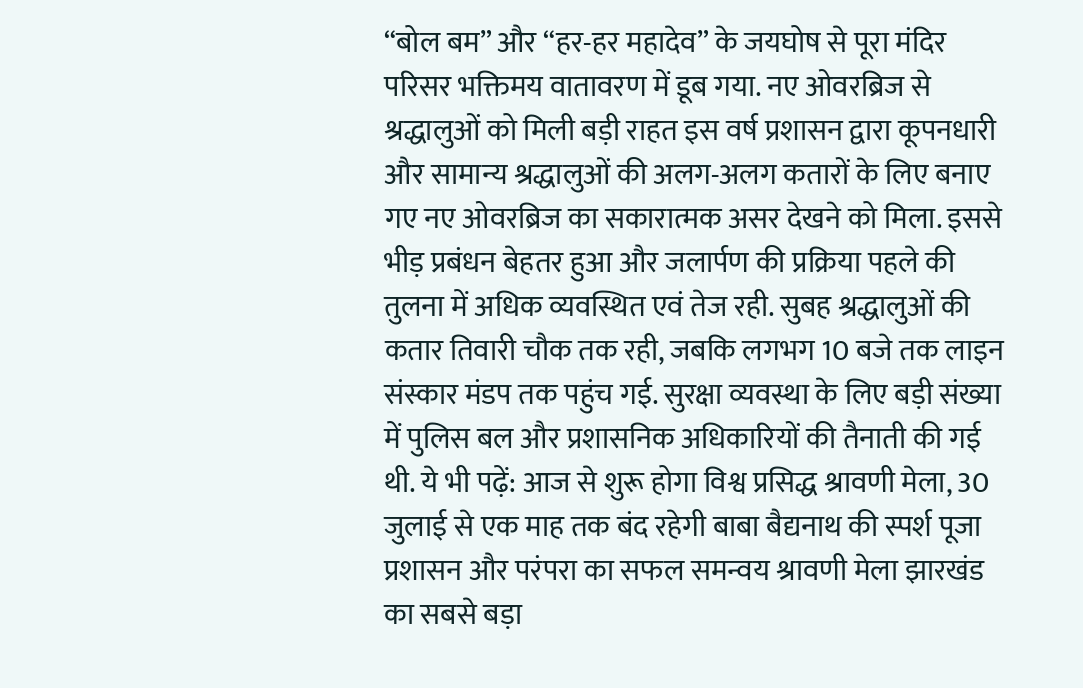“बोल बम” और “हर-हर महादेव” के जयघोष से पूरा मंदिर परिसर भक्तिमय वातावरण में डूब गया. नए ओवरब्रिज से श्रद्धालुओं को मिली बड़ी राहत इस वर्ष प्रशासन द्वारा कूपनधारी और सामान्य श्रद्धालुओं की अलग-अलग कतारों के लिए बनाए गए नए ओवरब्रिज का सकारात्मक असर देखने को मिला. इससे भीड़ प्रबंधन बेहतर हुआ और जलार्पण की प्रक्रिया पहले की तुलना में अधिक व्यवस्थित एवं तेज रही. सुबह श्रद्धालुओं की कतार तिवारी चौक तक रही, जबकि लगभग 10 बजे तक लाइन संस्कार मंडप तक पहुंच गई. सुरक्षा व्यवस्था के लिए बड़ी संख्या में पुलिस बल और प्रशासनिक अधिकारियों की तैनाती की गई थी. ये भी पढ़ें: आज से शुरू होगा विश्व प्रसिद्ध श्रावणी मेला, 30 जुलाई से एक माह तक बंद रहेगी बाबा बैद्यनाथ की स्पर्श पूजा प्रशासन और परंपरा का सफल समन्वय श्रावणी मेला झारखंड का सबसे बड़ा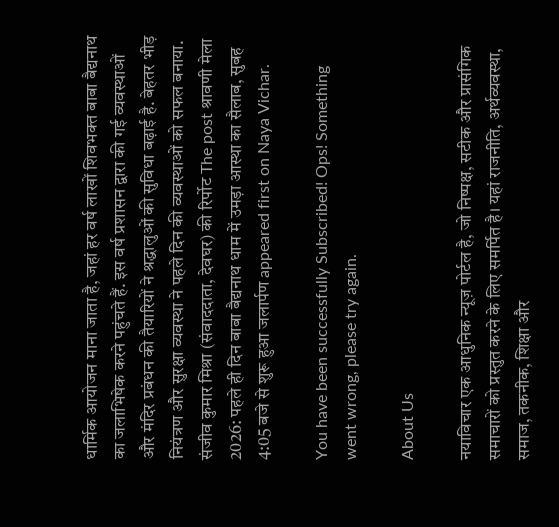धार्मिक आयोजन माना जाता है, जहां हर वर्ष लाखों शिवभक्त बाबा बैद्यनाथ का जलाभिषेक करने पहुंचते हैं. इस वर्ष प्रशासन द्वारा की गई व्यवस्थाओं और मंदिर प्रबंधन की तैयारियों ने श्रद्धालुओं की सुविधा बढ़ाई है. बेहतर भीड़ नियंत्रण और सुरक्षा व्यवस्था ने पहले दिन की व्यवस्थाओं को सफल बनाया. संजीव कुमार मिश्रा (संवाददाता, देवघर) की रिर्पोट The post श्रावणी मेला 2026: पहले ही दिन बाबा बैद्यनाथ धाम में उमड़ा आस्था का सैलाब, सुबह 4:05 बजे से शुरू हुआ जलार्पण appeared first on Naya Vichar.

You have been successfully Subscribed! Ops! Something went wrong, please try again.

About Us

नयाविचार एक आधुनिक न्यूज़ पोर्टल है, जो निष्पक्ष, सटीक और प्रासंगिक समाचारों को प्रस्तुत करने के लिए समर्पित है। यहां राजनीति, अर्थव्यवस्था, समाज, तकनीक, शिक्षा और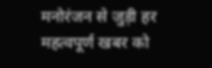मनोरंजन से जुड़ी हर महत्वपूर्ण खबर को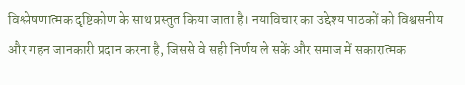विश्लेषणात्मक दृष्टिकोण के साथ प्रस्तुत किया जाता है। नयाविचार का उद्देश्य पाठकों को विश्वसनीय और गहन जानकारी प्रदान करना है, जिससे वे सही निर्णय ले सकें और समाज में सकारात्मक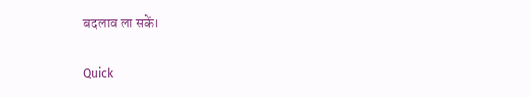बदलाव ला सकें।

Quick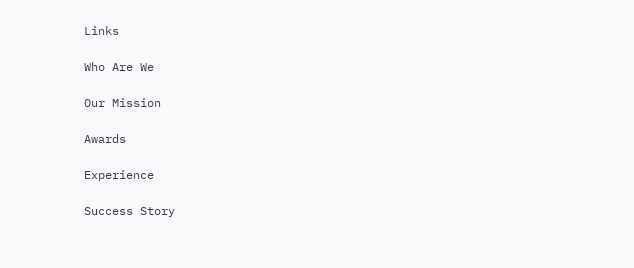Links

Who Are We

Our Mission

Awards

Experience

Success Story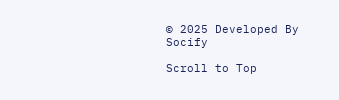© 2025 Developed By Socify

Scroll to Top